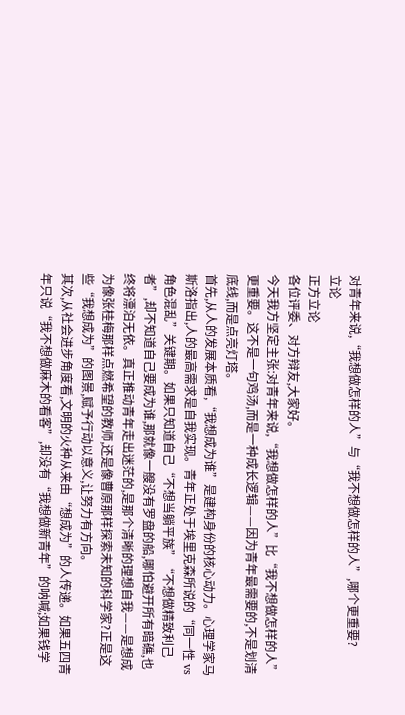对青年来说,“我想做怎样的人”与“我不想做怎样的人”,哪个更重要?
立论
正方立论
各位评委、对方辩友,大家好。
今天我方坚定主张:对青年来说,“我想做怎样的人”比“我不想做怎样的人”更重要。这不是一句鸡汤,而是一种成长逻辑——因为青年最需要的,不是划清底线,而是点亮灯塔。
首先,从人的发展本质看,“我想成为谁”是建构身份的核心动力。心理学家马斯洛指出,人的最高需求是自我实现。青年正处于埃里克森所说的“同一性 vs 角色混乱”关键期。如果只知道自己“不想当躺平族”“不想做精致利己者”,却不知道自己要成为谁,那就像一艘没有罗盘的船,哪怕避开所有暗礁,也终将漂泊无依。真正推动青年走出迷茫的,是那个清晰的理想自我——是想成为像张桂梅那样点燃希望的教师,还是像曹原那样探索未知的科学家?正是这些“我想成为”的图景,赋予行动以意义,让努力有方向。
其次,从社会进步角度看,文明的火种从来由“想成为”的人传递。如果五四青年只说“我不想做麻木的看客”,却没有“我想做新青年”的呐喊;如果钱学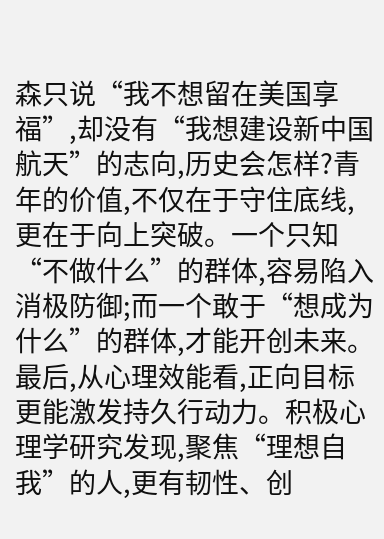森只说“我不想留在美国享福”,却没有“我想建设新中国航天”的志向,历史会怎样?青年的价值,不仅在于守住底线,更在于向上突破。一个只知“不做什么”的群体,容易陷入消极防御;而一个敢于“想成为什么”的群体,才能开创未来。
最后,从心理效能看,正向目标更能激发持久行动力。积极心理学研究发现,聚焦“理想自我”的人,更有韧性、创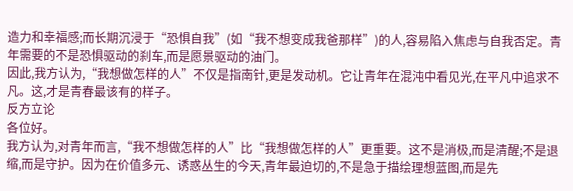造力和幸福感;而长期沉浸于“恐惧自我”(如“我不想变成我爸那样”)的人,容易陷入焦虑与自我否定。青年需要的不是恐惧驱动的刹车,而是愿景驱动的油门。
因此,我方认为,“我想做怎样的人”不仅是指南针,更是发动机。它让青年在混沌中看见光,在平凡中追求不凡。这,才是青春最该有的样子。
反方立论
各位好。
我方认为,对青年而言,“我不想做怎样的人”比“我想做怎样的人”更重要。这不是消极,而是清醒;不是退缩,而是守护。因为在价值多元、诱惑丛生的今天,青年最迫切的,不是急于描绘理想蓝图,而是先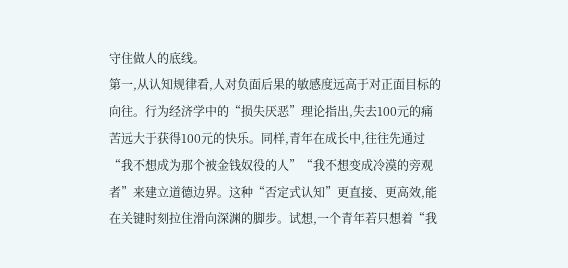守住做人的底线。
第一,从认知规律看,人对负面后果的敏感度远高于对正面目标的向往。行为经济学中的“损失厌恶”理论指出,失去100元的痛苦远大于获得100元的快乐。同样,青年在成长中,往往先通过“我不想成为那个被金钱奴役的人”“我不想变成冷漠的旁观者”来建立道德边界。这种“否定式认知”更直接、更高效,能在关键时刻拉住滑向深渊的脚步。试想,一个青年若只想着“我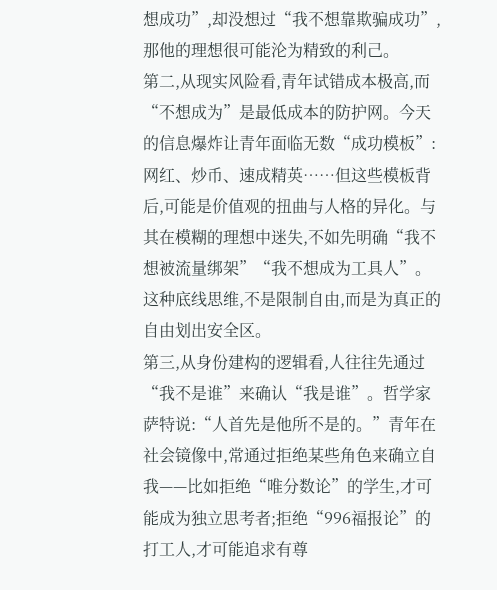想成功”,却没想过“我不想靠欺骗成功”,那他的理想很可能沦为精致的利己。
第二,从现实风险看,青年试错成本极高,而“不想成为”是最低成本的防护网。今天的信息爆炸让青年面临无数“成功模板”:网红、炒币、速成精英……但这些模板背后,可能是价值观的扭曲与人格的异化。与其在模糊的理想中迷失,不如先明确“我不想被流量绑架”“我不想成为工具人”。这种底线思维,不是限制自由,而是为真正的自由划出安全区。
第三,从身份建构的逻辑看,人往往先通过“我不是谁”来确认“我是谁”。哲学家萨特说:“人首先是他所不是的。”青年在社会镜像中,常通过拒绝某些角色来确立自我——比如拒绝“唯分数论”的学生,才可能成为独立思考者;拒绝“996福报论”的打工人,才可能追求有尊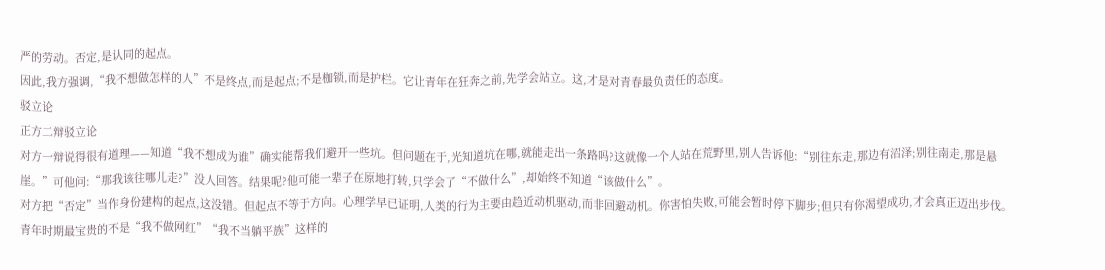严的劳动。否定,是认同的起点。
因此,我方强调,“我不想做怎样的人”不是终点,而是起点;不是枷锁,而是护栏。它让青年在狂奔之前,先学会站立。这,才是对青春最负责任的态度。
驳立论
正方二辩驳立论
对方一辩说得很有道理——知道“我不想成为谁”确实能帮我们避开一些坑。但问题在于,光知道坑在哪,就能走出一条路吗?这就像一个人站在荒野里,别人告诉他:“别往东走,那边有沼泽;别往南走,那是悬崖。”可他问:“那我该往哪儿走?”没人回答。结果呢?他可能一辈子在原地打转,只学会了“不做什么”,却始终不知道“该做什么”。
对方把“否定”当作身份建构的起点,这没错。但起点不等于方向。心理学早已证明,人类的行为主要由趋近动机驱动,而非回避动机。你害怕失败,可能会暂时停下脚步;但只有你渴望成功,才会真正迈出步伐。青年时期最宝贵的不是“我不做网红”“我不当躺平族”这样的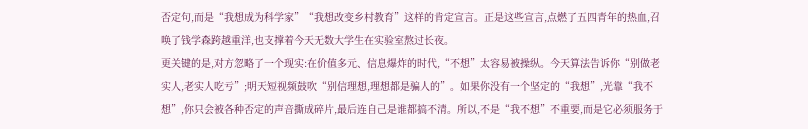否定句,而是“我想成为科学家”“我想改变乡村教育”这样的肯定宣言。正是这些宣言,点燃了五四青年的热血,召唤了钱学森跨越重洋,也支撑着今天无数大学生在实验室熬过长夜。
更关键的是,对方忽略了一个现实:在价值多元、信息爆炸的时代,“不想”太容易被操纵。今天算法告诉你“别做老实人,老实人吃亏”;明天短视频鼓吹“别信理想,理想都是骗人的”。如果你没有一个坚定的“我想”,光靠“我不想”,你只会被各种否定的声音撕成碎片,最后连自己是谁都搞不清。所以,不是“我不想”不重要,而是它必须服务于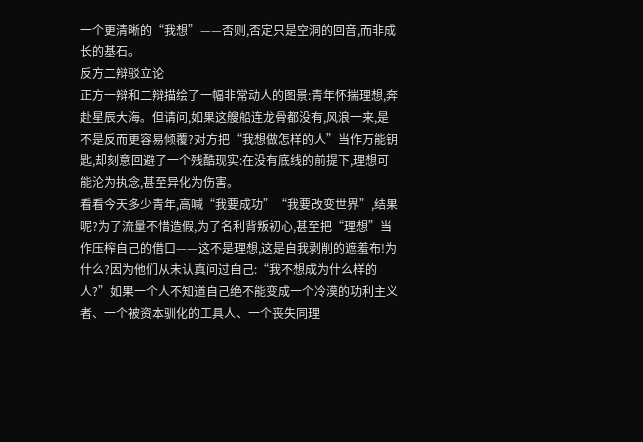一个更清晰的“我想”——否则,否定只是空洞的回音,而非成长的基石。
反方二辩驳立论
正方一辩和二辩描绘了一幅非常动人的图景:青年怀揣理想,奔赴星辰大海。但请问,如果这艘船连龙骨都没有,风浪一来,是不是反而更容易倾覆?对方把“我想做怎样的人”当作万能钥匙,却刻意回避了一个残酷现实:在没有底线的前提下,理想可能沦为执念,甚至异化为伤害。
看看今天多少青年,高喊“我要成功”“我要改变世界”,结果呢?为了流量不惜造假,为了名利背叛初心,甚至把“理想”当作压榨自己的借口——这不是理想,这是自我剥削的遮羞布!为什么?因为他们从未认真问过自己:“我不想成为什么样的人?”如果一个人不知道自己绝不能变成一个冷漠的功利主义者、一个被资本驯化的工具人、一个丧失同理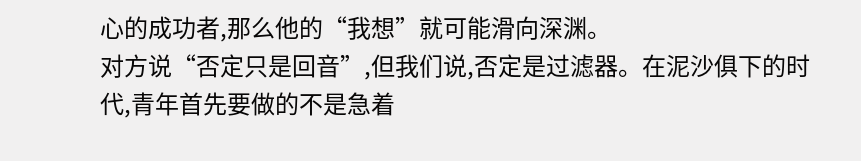心的成功者,那么他的“我想”就可能滑向深渊。
对方说“否定只是回音”,但我们说,否定是过滤器。在泥沙俱下的时代,青年首先要做的不是急着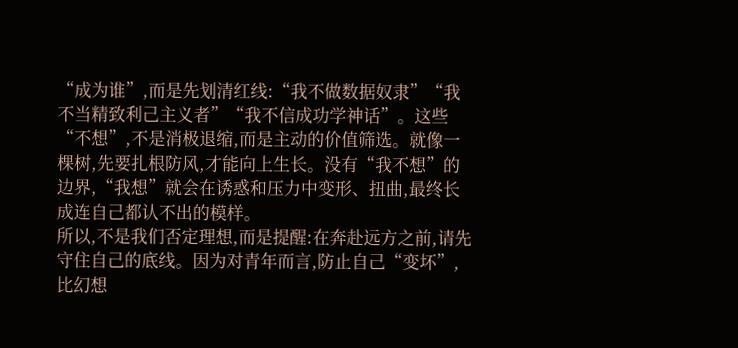“成为谁”,而是先划清红线:“我不做数据奴隶”“我不当精致利己主义者”“我不信成功学神话”。这些“不想”,不是消极退缩,而是主动的价值筛选。就像一棵树,先要扎根防风,才能向上生长。没有“我不想”的边界,“我想”就会在诱惑和压力中变形、扭曲,最终长成连自己都认不出的模样。
所以,不是我们否定理想,而是提醒:在奔赴远方之前,请先守住自己的底线。因为对青年而言,防止自己“变坏”,比幻想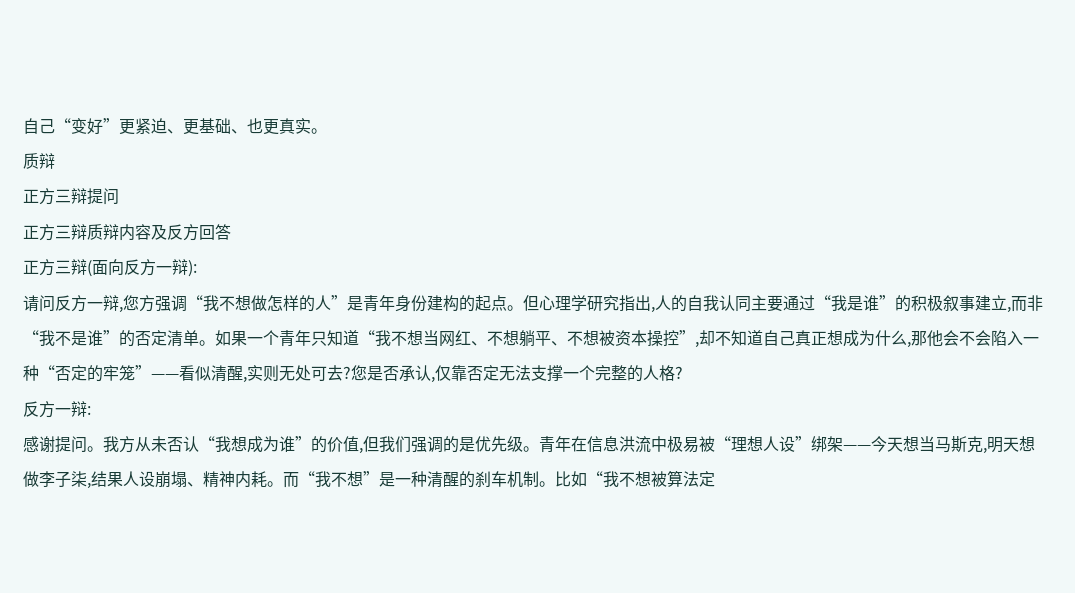自己“变好”更紧迫、更基础、也更真实。
质辩
正方三辩提问
正方三辩质辩内容及反方回答
正方三辩(面向反方一辩):
请问反方一辩,您方强调“我不想做怎样的人”是青年身份建构的起点。但心理学研究指出,人的自我认同主要通过“我是谁”的积极叙事建立,而非“我不是谁”的否定清单。如果一个青年只知道“我不想当网红、不想躺平、不想被资本操控”,却不知道自己真正想成为什么,那他会不会陷入一种“否定的牢笼”——看似清醒,实则无处可去?您是否承认,仅靠否定无法支撑一个完整的人格?
反方一辩:
感谢提问。我方从未否认“我想成为谁”的价值,但我们强调的是优先级。青年在信息洪流中极易被“理想人设”绑架——今天想当马斯克,明天想做李子柒,结果人设崩塌、精神内耗。而“我不想”是一种清醒的刹车机制。比如“我不想被算法定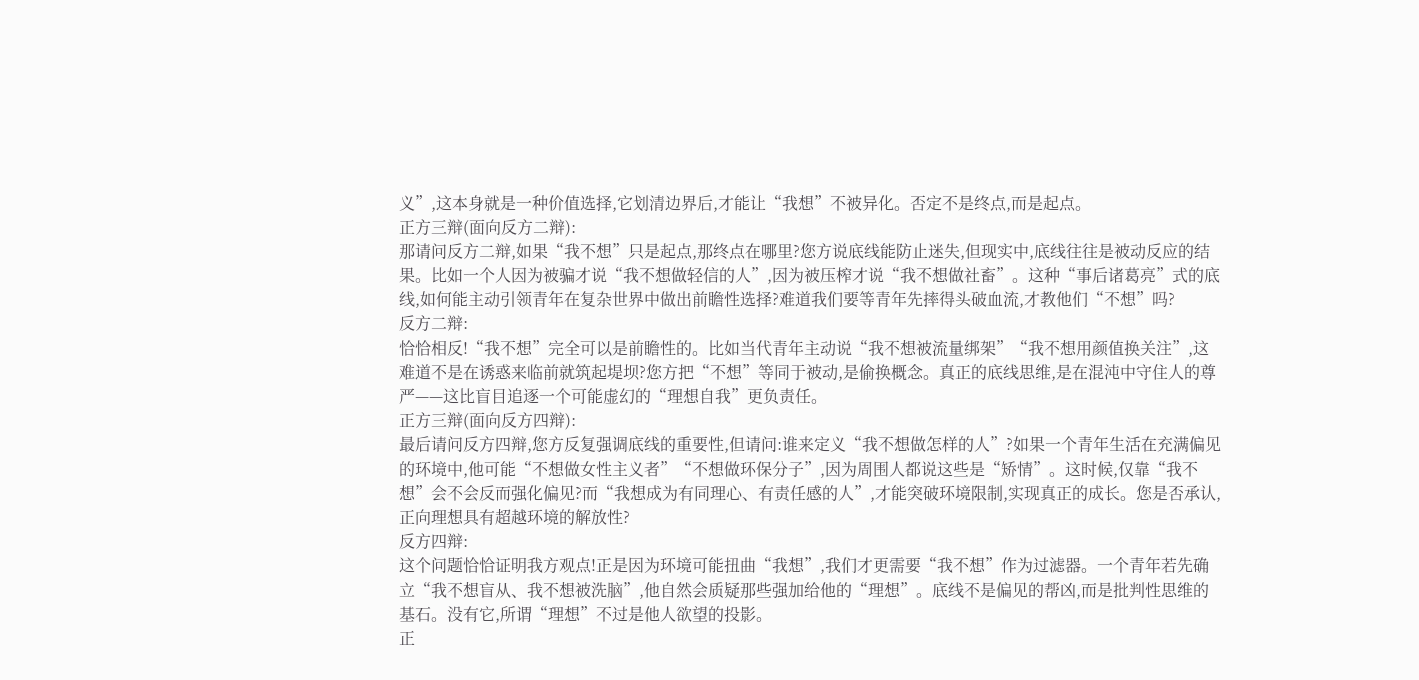义”,这本身就是一种价值选择,它划清边界后,才能让“我想”不被异化。否定不是终点,而是起点。
正方三辩(面向反方二辩):
那请问反方二辩,如果“我不想”只是起点,那终点在哪里?您方说底线能防止迷失,但现实中,底线往往是被动反应的结果。比如一个人因为被骗才说“我不想做轻信的人”,因为被压榨才说“我不想做社畜”。这种“事后诸葛亮”式的底线,如何能主动引领青年在复杂世界中做出前瞻性选择?难道我们要等青年先摔得头破血流,才教他们“不想”吗?
反方二辩:
恰恰相反!“我不想”完全可以是前瞻性的。比如当代青年主动说“我不想被流量绑架”“我不想用颜值换关注”,这难道不是在诱惑来临前就筑起堤坝?您方把“不想”等同于被动,是偷换概念。真正的底线思维,是在混沌中守住人的尊严——这比盲目追逐一个可能虚幻的“理想自我”更负责任。
正方三辩(面向反方四辩):
最后请问反方四辩,您方反复强调底线的重要性,但请问:谁来定义“我不想做怎样的人”?如果一个青年生活在充满偏见的环境中,他可能“不想做女性主义者”“不想做环保分子”,因为周围人都说这些是“矫情”。这时候,仅靠“我不想”会不会反而强化偏见?而“我想成为有同理心、有责任感的人”,才能突破环境限制,实现真正的成长。您是否承认,正向理想具有超越环境的解放性?
反方四辩:
这个问题恰恰证明我方观点!正是因为环境可能扭曲“我想”,我们才更需要“我不想”作为过滤器。一个青年若先确立“我不想盲从、我不想被洗脑”,他自然会质疑那些强加给他的“理想”。底线不是偏见的帮凶,而是批判性思维的基石。没有它,所谓“理想”不过是他人欲望的投影。
正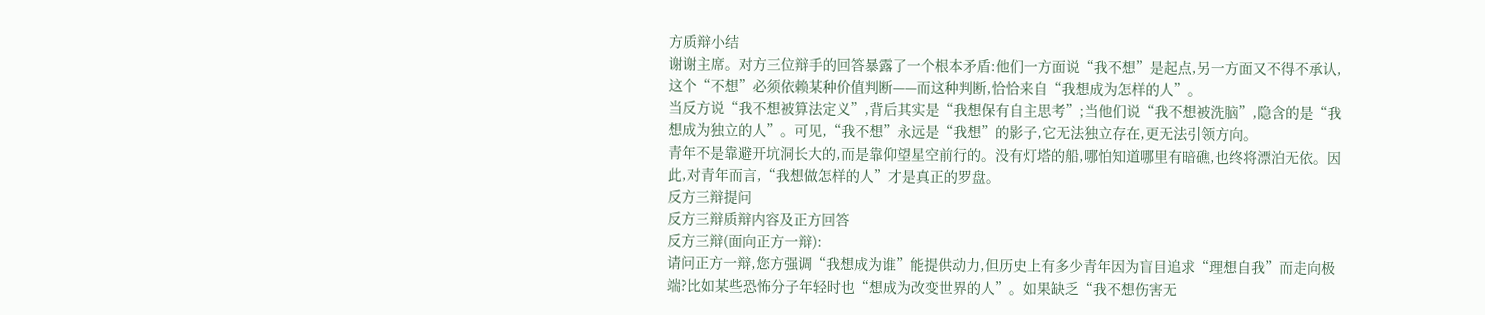方质辩小结
谢谢主席。对方三位辩手的回答暴露了一个根本矛盾:他们一方面说“我不想”是起点,另一方面又不得不承认,这个“不想”必须依赖某种价值判断——而这种判断,恰恰来自“我想成为怎样的人”。
当反方说“我不想被算法定义”,背后其实是“我想保有自主思考”;当他们说“我不想被洗脑”,隐含的是“我想成为独立的人”。可见,“我不想”永远是“我想”的影子,它无法独立存在,更无法引领方向。
青年不是靠避开坑洞长大的,而是靠仰望星空前行的。没有灯塔的船,哪怕知道哪里有暗礁,也终将漂泊无依。因此,对青年而言,“我想做怎样的人”才是真正的罗盘。
反方三辩提问
反方三辩质辩内容及正方回答
反方三辩(面向正方一辩):
请问正方一辩,您方强调“我想成为谁”能提供动力,但历史上有多少青年因为盲目追求“理想自我”而走向极端?比如某些恐怖分子年轻时也“想成为改变世界的人”。如果缺乏“我不想伤害无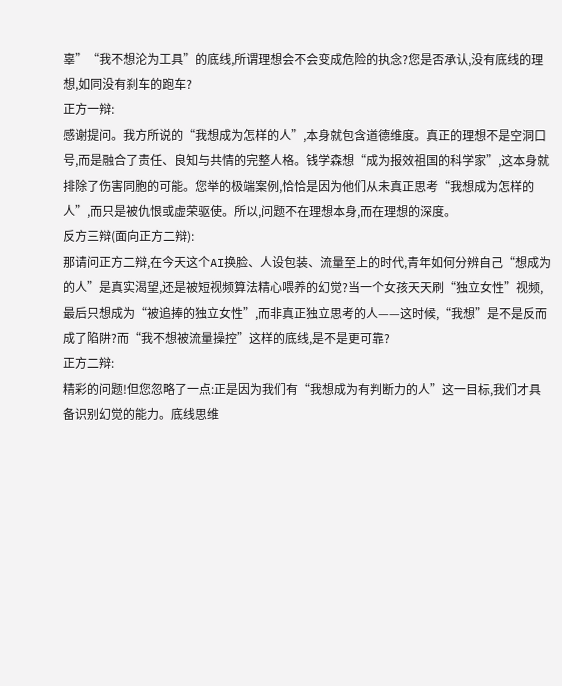辜”“我不想沦为工具”的底线,所谓理想会不会变成危险的执念?您是否承认,没有底线的理想,如同没有刹车的跑车?
正方一辩:
感谢提问。我方所说的“我想成为怎样的人”,本身就包含道德维度。真正的理想不是空洞口号,而是融合了责任、良知与共情的完整人格。钱学森想“成为报效祖国的科学家”,这本身就排除了伤害同胞的可能。您举的极端案例,恰恰是因为他们从未真正思考“我想成为怎样的人”,而只是被仇恨或虚荣驱使。所以,问题不在理想本身,而在理想的深度。
反方三辩(面向正方二辩):
那请问正方二辩,在今天这个AI换脸、人设包装、流量至上的时代,青年如何分辨自己“想成为的人”是真实渴望,还是被短视频算法精心喂养的幻觉?当一个女孩天天刷“独立女性”视频,最后只想成为“被追捧的独立女性”,而非真正独立思考的人——这时候,“我想”是不是反而成了陷阱?而“我不想被流量操控”这样的底线,是不是更可靠?
正方二辩:
精彩的问题!但您忽略了一点:正是因为我们有“我想成为有判断力的人”这一目标,我们才具备识别幻觉的能力。底线思维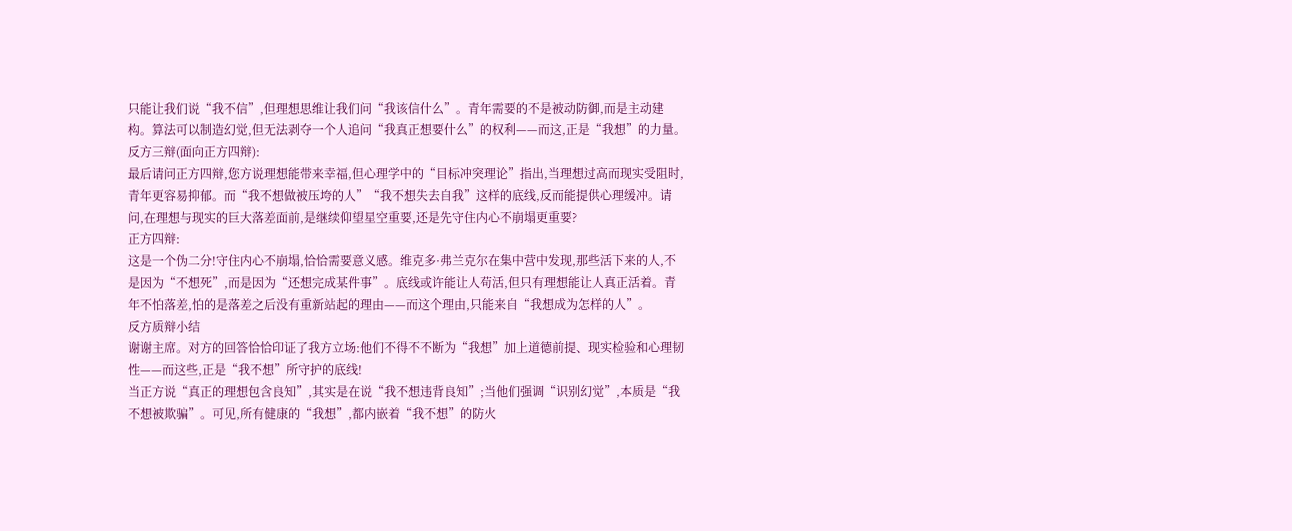只能让我们说“我不信”,但理想思维让我们问“我该信什么”。青年需要的不是被动防御,而是主动建构。算法可以制造幻觉,但无法剥夺一个人追问“我真正想要什么”的权利——而这,正是“我想”的力量。
反方三辩(面向正方四辩):
最后请问正方四辩,您方说理想能带来幸福,但心理学中的“目标冲突理论”指出,当理想过高而现实受阻时,青年更容易抑郁。而“我不想做被压垮的人”“我不想失去自我”这样的底线,反而能提供心理缓冲。请问,在理想与现实的巨大落差面前,是继续仰望星空重要,还是先守住内心不崩塌更重要?
正方四辩:
这是一个伪二分!守住内心不崩塌,恰恰需要意义感。维克多·弗兰克尔在集中营中发现,那些活下来的人,不是因为“不想死”,而是因为“还想完成某件事”。底线或许能让人苟活,但只有理想能让人真正活着。青年不怕落差,怕的是落差之后没有重新站起的理由——而这个理由,只能来自“我想成为怎样的人”。
反方质辩小结
谢谢主席。对方的回答恰恰印证了我方立场:他们不得不不断为“我想”加上道德前提、现实检验和心理韧性——而这些,正是“我不想”所守护的底线!
当正方说“真正的理想包含良知”,其实是在说“我不想违背良知”;当他们强调“识别幻觉”,本质是“我不想被欺骗”。可见,所有健康的“我想”,都内嵌着“我不想”的防火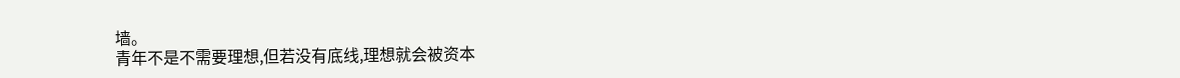墙。
青年不是不需要理想,但若没有底线,理想就会被资本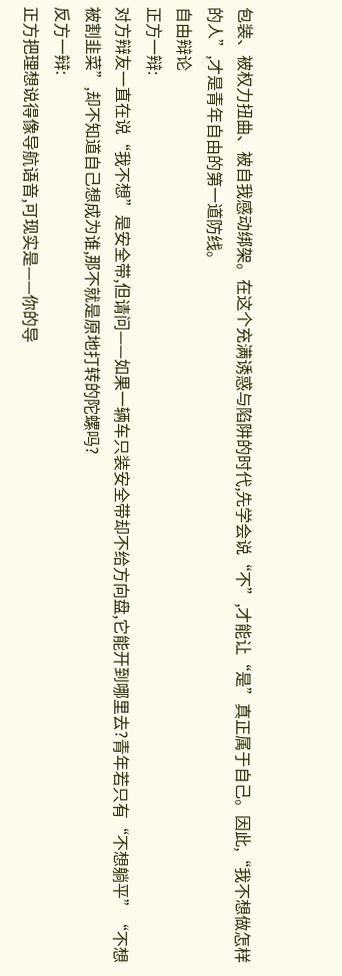包装、被权力扭曲、被自我感动绑架。在这个充满诱惑与陷阱的时代,先学会说“不”,才能让“是”真正属于自己。因此,“我不想做怎样的人”,才是青年自由的第一道防线。
自由辩论
正方一辩:
对方辩友一直在说“我不想”是安全带,但请问——如果一辆车只装安全带却不给方向盘,它能开到哪里去?青年若只有“不想躺平”“不想被割韭菜”,却不知道自己想成为谁,那不就是原地打转的陀螺吗?
反方一辩:
正方把理想说得像导航语音,可现实是——你的导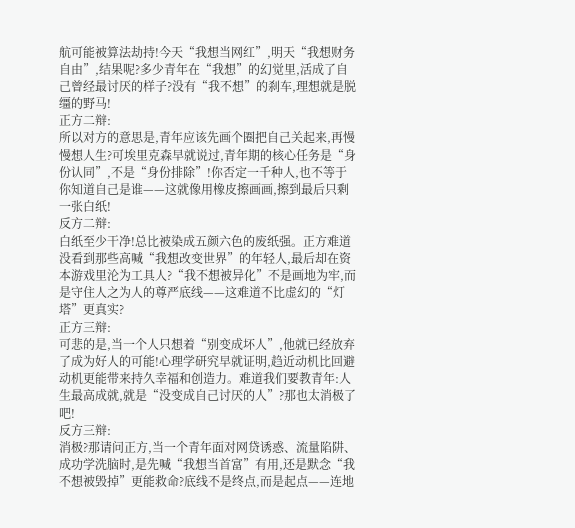航可能被算法劫持!今天“我想当网红”,明天“我想财务自由”,结果呢?多少青年在“我想”的幻觉里,活成了自己曾经最讨厌的样子?没有“我不想”的刹车,理想就是脱缰的野马!
正方二辩:
所以对方的意思是,青年应该先画个圈把自己关起来,再慢慢想人生?可埃里克森早就说过,青年期的核心任务是“身份认同”,不是“身份排除”!你否定一千种人,也不等于你知道自己是谁——这就像用橡皮擦画画,擦到最后只剩一张白纸!
反方二辩:
白纸至少干净!总比被染成五颜六色的废纸强。正方难道没看到那些高喊“我想改变世界”的年轻人,最后却在资本游戏里沦为工具人?“我不想被异化”不是画地为牢,而是守住人之为人的尊严底线——这难道不比虚幻的“灯塔”更真实?
正方三辩:
可悲的是,当一个人只想着“别变成坏人”,他就已经放弃了成为好人的可能!心理学研究早就证明,趋近动机比回避动机更能带来持久幸福和创造力。难道我们要教青年:人生最高成就,就是“没变成自己讨厌的人”?那也太消极了吧!
反方三辩:
消极?那请问正方,当一个青年面对网贷诱惑、流量陷阱、成功学洗脑时,是先喊“我想当首富”有用,还是默念“我不想被毁掉”更能救命?底线不是终点,而是起点——连地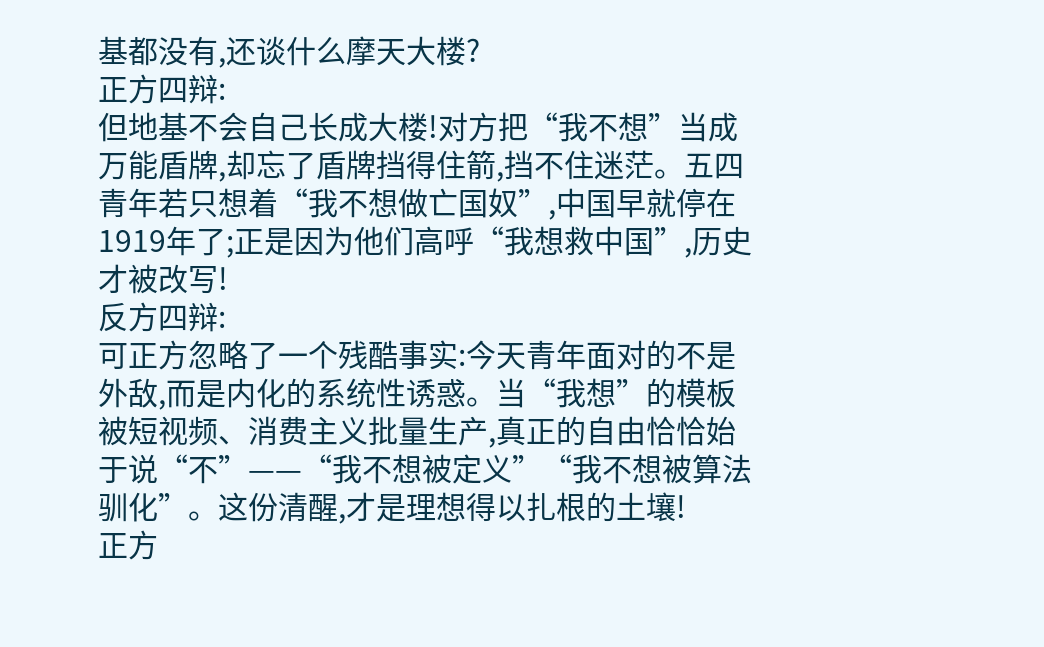基都没有,还谈什么摩天大楼?
正方四辩:
但地基不会自己长成大楼!对方把“我不想”当成万能盾牌,却忘了盾牌挡得住箭,挡不住迷茫。五四青年若只想着“我不想做亡国奴”,中国早就停在1919年了;正是因为他们高呼“我想救中国”,历史才被改写!
反方四辩:
可正方忽略了一个残酷事实:今天青年面对的不是外敌,而是内化的系统性诱惑。当“我想”的模板被短视频、消费主义批量生产,真正的自由恰恰始于说“不”——“我不想被定义”“我不想被算法驯化”。这份清醒,才是理想得以扎根的土壤!
正方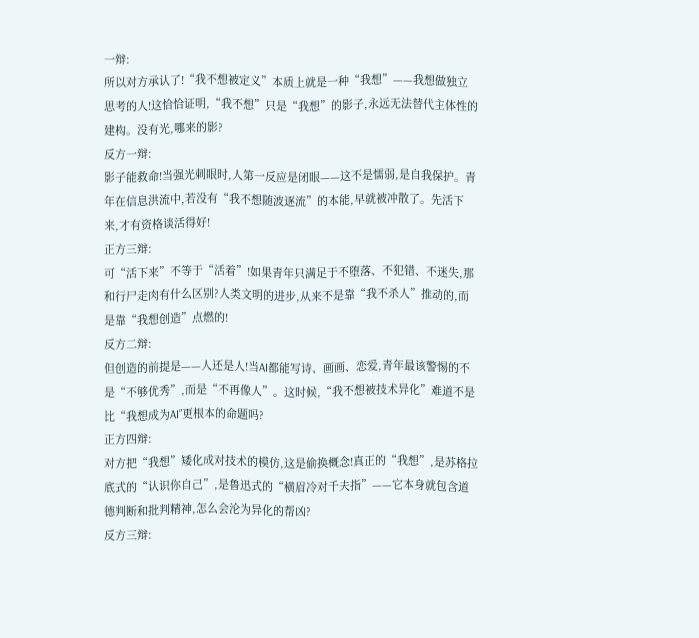一辩:
所以对方承认了!“我不想被定义”本质上就是一种“我想”——我想做独立思考的人!这恰恰证明,“我不想”只是“我想”的影子,永远无法替代主体性的建构。没有光,哪来的影?
反方一辩:
影子能救命!当强光刺眼时,人第一反应是闭眼——这不是懦弱,是自我保护。青年在信息洪流中,若没有“我不想随波逐流”的本能,早就被冲散了。先活下来,才有资格谈活得好!
正方三辩:
可“活下来”不等于“活着”!如果青年只满足于不堕落、不犯错、不迷失,那和行尸走肉有什么区别?人类文明的进步,从来不是靠“我不杀人”推动的,而是靠“我想创造”点燃的!
反方二辩:
但创造的前提是——人还是人!当AI都能写诗、画画、恋爱,青年最该警惕的不是“不够优秀”,而是“不再像人”。这时候,“我不想被技术异化”难道不是比“我想成为AI”更根本的命题吗?
正方四辩:
对方把“我想”矮化成对技术的模仿,这是偷换概念!真正的“我想”,是苏格拉底式的“认识你自己”,是鲁迅式的“横眉冷对千夫指”——它本身就包含道德判断和批判精神,怎么会沦为异化的帮凶?
反方三辩: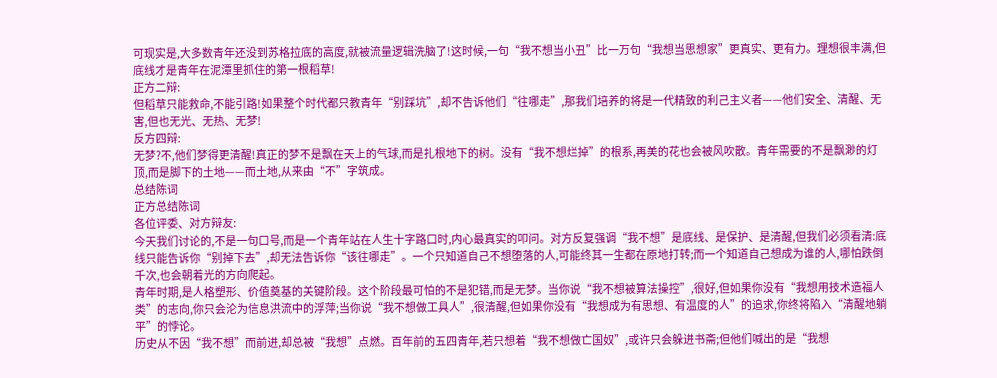可现实是,大多数青年还没到苏格拉底的高度,就被流量逻辑洗脑了!这时候,一句“我不想当小丑”比一万句“我想当思想家”更真实、更有力。理想很丰满,但底线才是青年在泥潭里抓住的第一根稻草!
正方二辩:
但稻草只能救命,不能引路!如果整个时代都只教青年“别踩坑”,却不告诉他们“往哪走”,那我们培养的将是一代精致的利己主义者——他们安全、清醒、无害,但也无光、无热、无梦!
反方四辩:
无梦?不,他们梦得更清醒!真正的梦不是飘在天上的气球,而是扎根地下的树。没有“我不想烂掉”的根系,再美的花也会被风吹散。青年需要的不是飘渺的灯顶,而是脚下的土地——而土地,从来由“不”字筑成。
总结陈词
正方总结陈词
各位评委、对方辩友:
今天我们讨论的,不是一句口号,而是一个青年站在人生十字路口时,内心最真实的叩问。对方反复强调“我不想”是底线、是保护、是清醒,但我们必须看清:底线只能告诉你“别掉下去”,却无法告诉你“该往哪走”。一个只知道自己不想堕落的人,可能终其一生都在原地打转;而一个知道自己想成为谁的人,哪怕跌倒千次,也会朝着光的方向爬起。
青年时期,是人格塑形、价值奠基的关键阶段。这个阶段最可怕的不是犯错,而是无梦。当你说“我不想被算法操控”,很好,但如果你没有“我想用技术造福人类”的志向,你只会沦为信息洪流中的浮萍;当你说“我不想做工具人”,很清醒,但如果你没有“我想成为有思想、有温度的人”的追求,你终将陷入“清醒地躺平”的悖论。
历史从不因“我不想”而前进,却总被“我想”点燃。百年前的五四青年,若只想着“我不想做亡国奴”,或许只会躲进书斋;但他们喊出的是“我想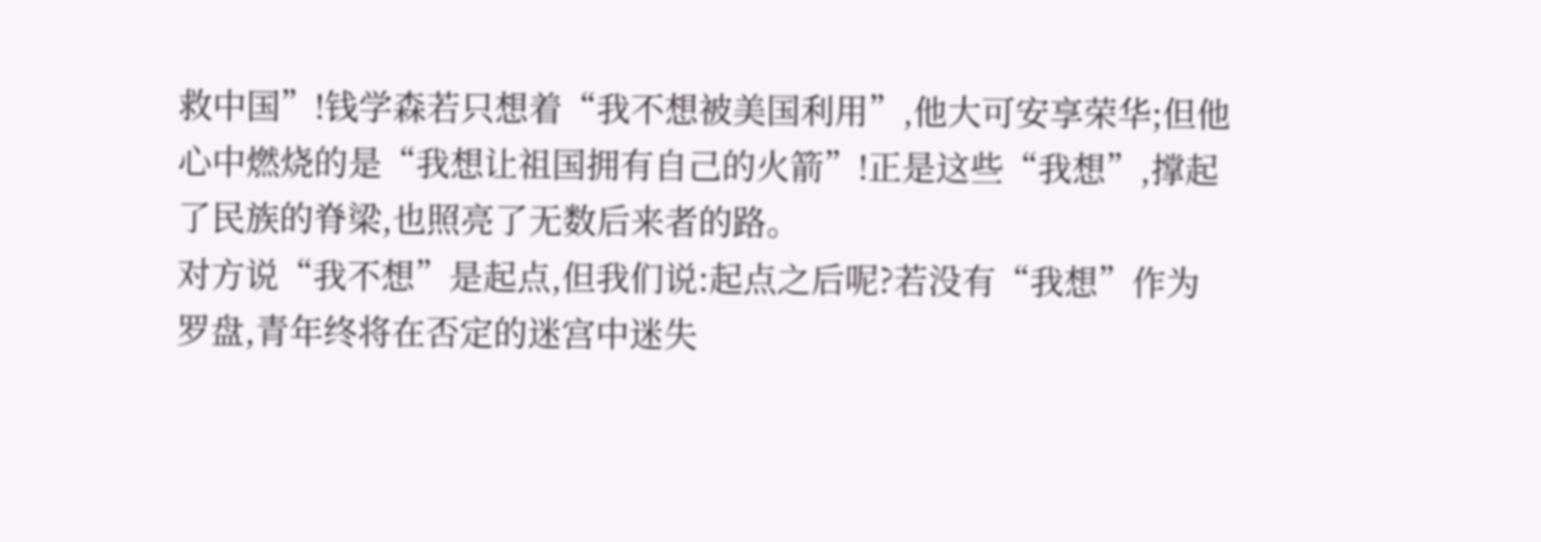救中国”!钱学森若只想着“我不想被美国利用”,他大可安享荣华;但他心中燃烧的是“我想让祖国拥有自己的火箭”!正是这些“我想”,撑起了民族的脊梁,也照亮了无数后来者的路。
对方说“我不想”是起点,但我们说:起点之后呢?若没有“我想”作为罗盘,青年终将在否定的迷宫中迷失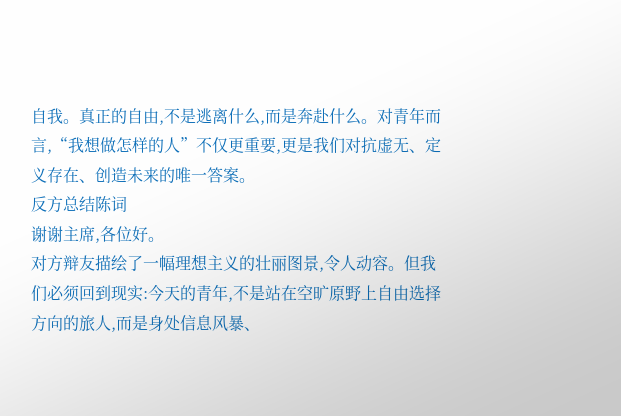自我。真正的自由,不是逃离什么,而是奔赴什么。对青年而言,“我想做怎样的人”不仅更重要,更是我们对抗虚无、定义存在、创造未来的唯一答案。
反方总结陈词
谢谢主席,各位好。
对方辩友描绘了一幅理想主义的壮丽图景,令人动容。但我们必须回到现实:今天的青年,不是站在空旷原野上自由选择方向的旅人,而是身处信息风暴、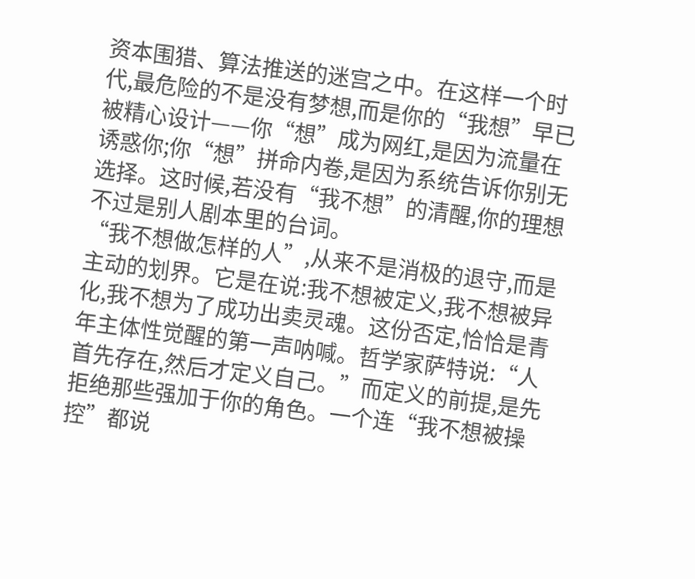资本围猎、算法推送的迷宫之中。在这样一个时代,最危险的不是没有梦想,而是你的“我想”早已被精心设计——你“想”成为网红,是因为流量在诱惑你;你“想”拼命内卷,是因为系统告诉你别无选择。这时候,若没有“我不想”的清醒,你的理想不过是别人剧本里的台词。
“我不想做怎样的人”,从来不是消极的退守,而是主动的划界。它是在说:我不想被定义,我不想被异化,我不想为了成功出卖灵魂。这份否定,恰恰是青年主体性觉醒的第一声呐喊。哲学家萨特说:“人首先存在,然后才定义自己。”而定义的前提,是先拒绝那些强加于你的角色。一个连“我不想被操控”都说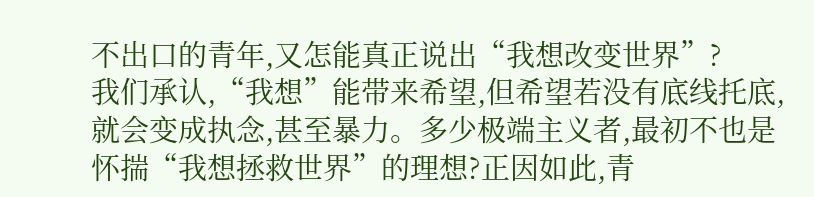不出口的青年,又怎能真正说出“我想改变世界”?
我们承认,“我想”能带来希望,但希望若没有底线托底,就会变成执念,甚至暴力。多少极端主义者,最初不也是怀揣“我想拯救世界”的理想?正因如此,青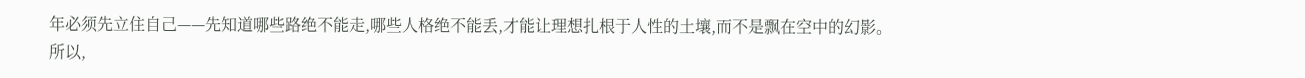年必须先立住自己——先知道哪些路绝不能走,哪些人格绝不能丢,才能让理想扎根于人性的土壤,而不是飘在空中的幻影。
所以,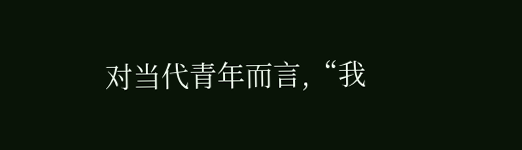对当代青年而言,“我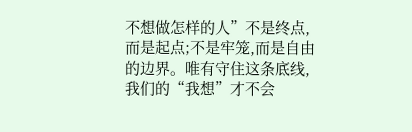不想做怎样的人”不是终点,而是起点;不是牢笼,而是自由的边界。唯有守住这条底线,我们的“我想”才不会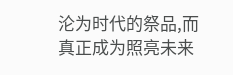沦为时代的祭品,而真正成为照亮未来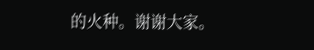的火种。谢谢大家。